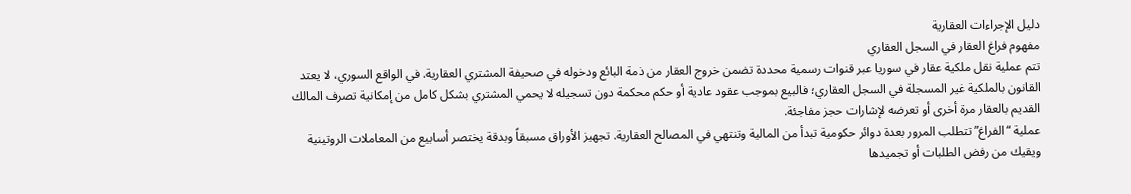دليل الإجراءات العقارية
مفهوم فراغ العقار في السجل العقاري
تتم عملية نقل ملكية عقار في سوريا عبر قنوات رسمية محددة تضمن خروج العقار من ذمة البائع ودخوله في صحيفة المشتري العقارية. في الواقع السوري، لا يعتد القانون بالملكية غير المسجلة في السجل العقاري؛ فالبيع بموجب عقود عادية أو حكم محكمة دون تسجيله لا يحمي المشتري بشكل كامل من إمكانية تصرف المالك القديم بالعقار مرة أخرى أو تعرضه لإشارات حجز مفاجئة.
عملية “الفراغ” تتطلب المرور بعدة دوائر حكومية تبدأ من المالية وتنتهي في المصالح العقارية. تجهيز الأوراق مسبقاً وبدقة يختصر أسابيع من المعاملات الروتينية ويقيك من رفض الطلبات أو تجميدها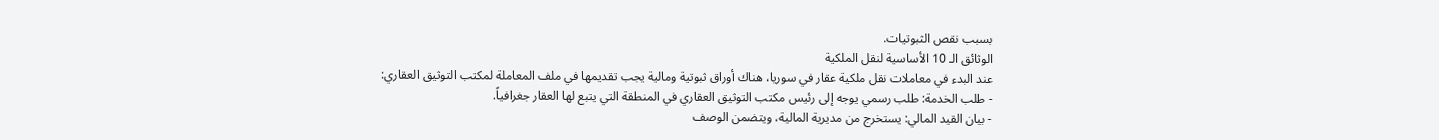بسبب نقص الثبوتيات.
الوثائق الـ 10 الأساسية لنقل الملكية
عند البدء في معاملات نقل ملكية عقار في سوريا، هناك أوراق ثبوتية ومالية يجب تقديمها في ملف المعاملة لمكتب التوثيق العقاري:
- طلب الخدمة: طلب رسمي يوجه إلى رئيس مكتب التوثيق العقاري في المنطقة التي يتبع لها العقار جغرافياً.
- بيان القيد المالي: يستخرج من مديرية المالية، ويتضمن الوصف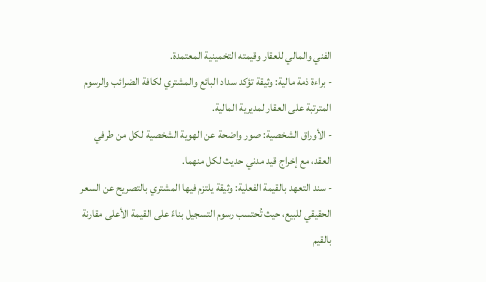الفني والمالي للعقار وقيمته التخمينية المعتمدة.
- براءة ذمة مالية: وثيقة تؤكد سداد البائع والمشتري لكافة الضرائب والرسوم المترتبة على العقار لمديرية المالية.
- الأوراق الشخصية: صور واضحة عن الهوية الشخصية لكل من طرفي العقد، مع إخراج قيد مدني حديث لكل منهما.
- سند التعهد بالقيمة الفعلية: وثيقة يلتزم فيها المشتري بالتصريح عن السعر الحقيقي للبيع، حيث تُحتسب رسوم التسجيل بناءً على القيمة الأعلى مقارنة بالقيم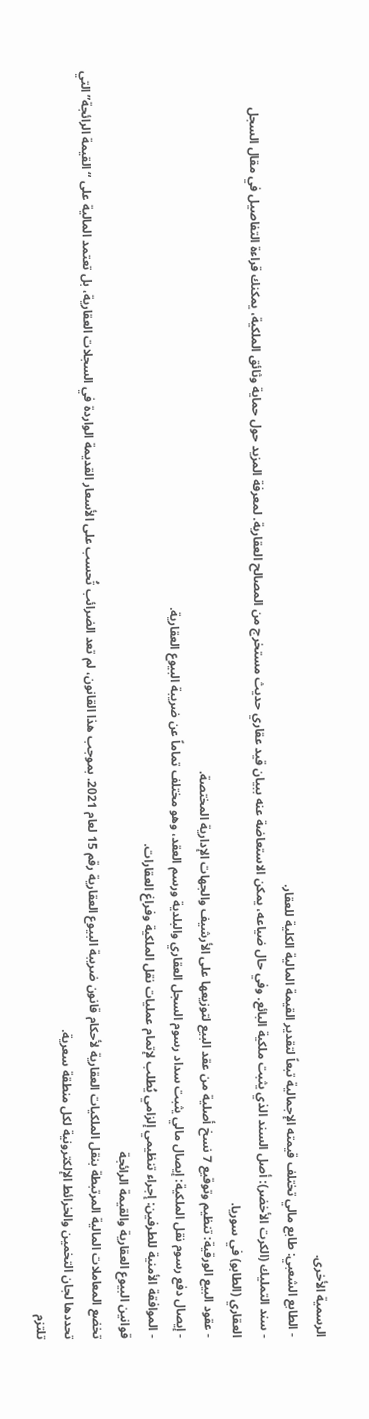الرسمية الأخرى.
- الطابع الشعبي: طابع مالي تختلف قيمته الإجمالية تبعاً لتقدير القيمة المالية الكلية للعقار.
- سند التمليك (الكرت الأخضر): أصل السند الذي يثبت ملكية البائع. وفي حال ضياعه، يمكن الاستعاضة عنه ببيان قيد عقاري حديث مستخرج من المصالح العقارية. لمعرفة المزيد حول حماية وثائق الملكية، يمكنك قراءة التفاصيل في مقال السجل العقاري (الطابو) في سوريا.
- عقود البيع الورقية: تنظيم وتوقيع 7 نسخ أصلية من عقد البيع لتوزيعها على الأرشيف والجهات الإدارية المختصة.
- إيصال دفع رسوم نقل الملكية: إيصال مالي يثبت سداد رسوم السجل العقاري والبلدية ورسم العقد، وهو مختلف تماماً عن ضريبة البيوع العقارية.
- الموافقة الأمنية للطرفين: إجراء تنظيمي إلزامي يُطلب لإتمام عمليات نقل الملكية وفراغ العقارات.
قوانين البيوع العقارية والقيمة الرائجة
تخضع المعاملات المالية المرتبطة بنقل الملكيات العقارية لأحكام قانون ضريبة البيوع العقارية رقم 15 لعام 2021. بموجب هذا القانون، لم تعد الضرائب تُحسب على الأسعار القديمة الواردة في السجلات العقارية، بل تعتمد المالية على “القيمة الرائجة” التي تحددها لجان التخمين والخرائط الإلكترونية لكل منطقة سعرية.
تلتزم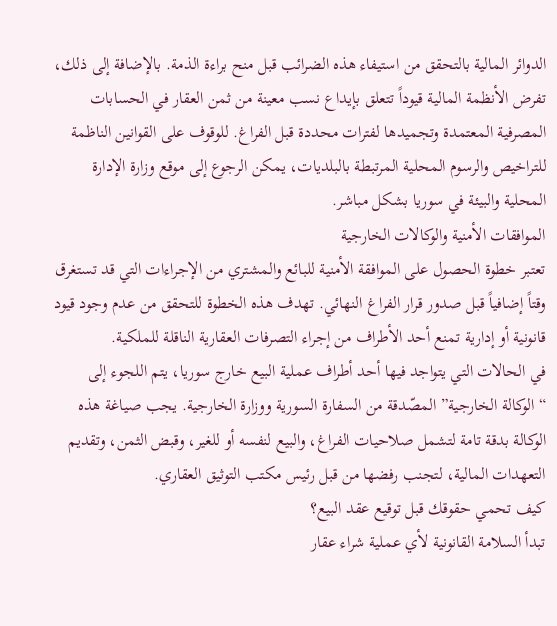الدوائر المالية بالتحقق من استيفاء هذه الضرائب قبل منح براءة الذمة. بالإضافة إلى ذلك، تفرض الأنظمة المالية قيوداً تتعلق بإيداع نسب معينة من ثمن العقار في الحسابات المصرفية المعتمدة وتجميدها لفترات محددة قبل الفراغ. للوقوف على القوانين الناظمة للتراخيص والرسوم المحلية المرتبطة بالبلديات، يمكن الرجوع إلى موقع وزارة الإدارة المحلية والبيئة في سوريا بشكل مباشر.
الموافقات الأمنية والوكالات الخارجية
تعتبر خطوة الحصول على الموافقة الأمنية للبائع والمشتري من الإجراءات التي قد تستغرق وقتاً إضافياً قبل صدور قرار الفراغ النهائي. تهدف هذه الخطوة للتحقق من عدم وجود قيود قانونية أو إدارية تمنع أحد الأطراف من إجراء التصرفات العقارية الناقلة للملكية.
في الحالات التي يتواجد فيها أحد أطراف عملية البيع خارج سوريا، يتم اللجوء إلى “الوكالة الخارجية” المصّدقة من السفارة السورية ووزارة الخارجية. يجب صياغة هذه الوكالة بدقة تامة لتشمل صلاحيات الفراغ، والبيع لنفسه أو للغير، وقبض الثمن، وتقديم التعهدات المالية، لتجنب رفضها من قبل رئيس مكتب التوثيق العقاري.
كيف تحمي حقوقك قبل توقيع عقد البيع؟
تبدأ السلامة القانونية لأي عملية شراء عقار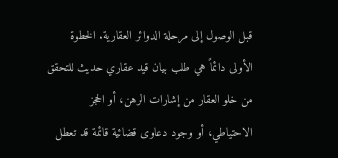قبل الوصول إلى مرحلة الدوائر العقارية. الخطوة الأولى دائماً هي طلب بيان قيد عقاري حديث للتحقق من خلو العقار من إشارات الرهن، أو الحجز الاحتياطي، أو وجود دعاوى قضائية قائمة قد تعطل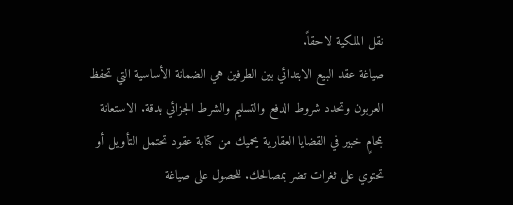نقل الملكية لاحقاً.
صياغة عقد البيع الابتدائي بين الطرفين هي الضمانة الأساسية التي تحفظ العربون وتحدد شروط الدفع والتسليم والشرط الجزائي بدقة. الاستعانة بمحامٍ خبير في القضايا العقارية يحميك من كتابة عقود تحتمل التأويل أو تحتوي على ثغرات تضر بمصالحك. للحصول على صياغة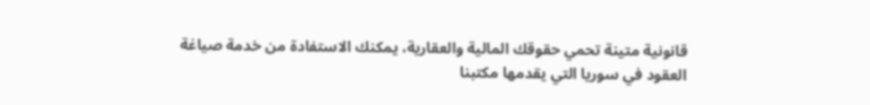قانونية متينة تحمي حقوقك المالية والعقارية، يمكنك الاستفادة من خدمة صياغة العقود في سوريا التي يقدمها مكتبنا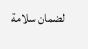لضمان سلامة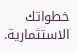خطواتك الاستثمارية.